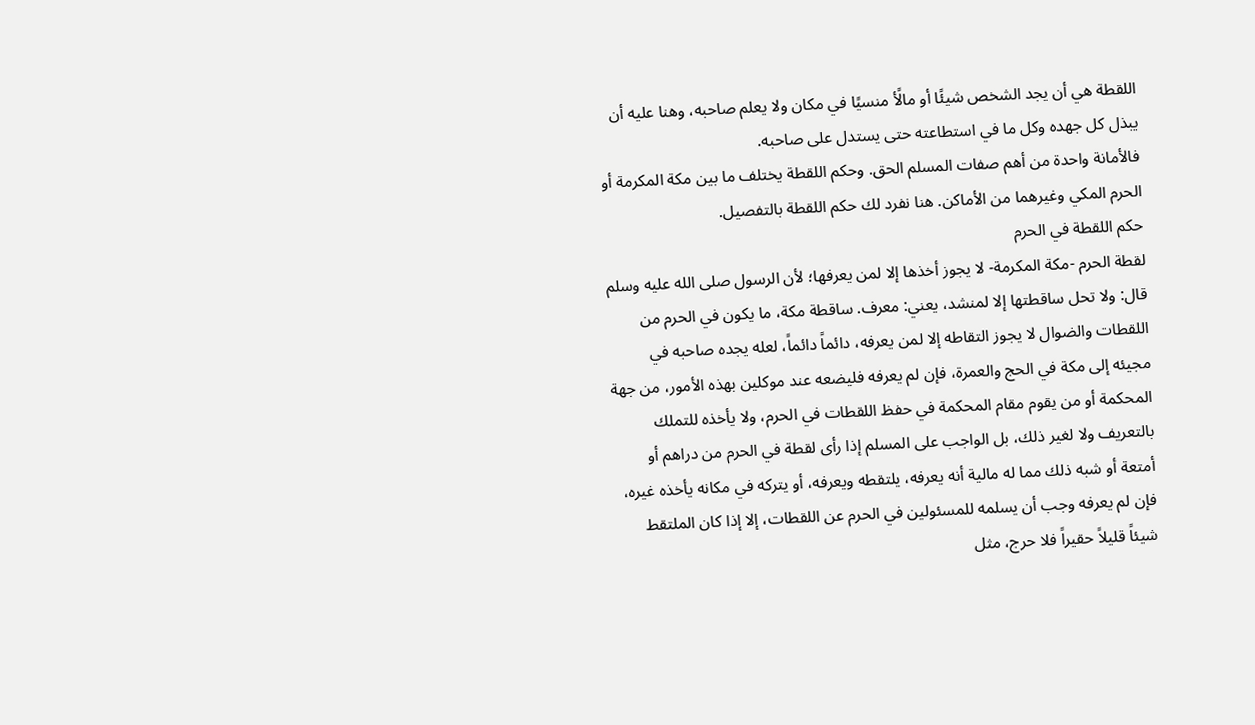اللقطة هي أن يجد الشخص شيئًا أو مالًأ منسيًا في مكان ولا يعلم صاحبه، وهنا عليه أن يبذل كل جهده وكل ما في استطاعته حتى يستدل على صاحبه.
فالأمانة واحدة من أهم صفات المسلم الحق. وحكم اللقطة يختلف ما بين مكة المكرمة أو الحرم المكي وغيرهما من الأماكن. هنا نفرد لك حكم اللقطة بالتفصيل.
حكم اللقطة في الحرم
لقطة الحرم -مكة المكرمة- لا يجوز أخذها إلا لمن يعرفها؛ لأن الرسول صلى الله عليه وسلم قال: ولا تحل ساقطتها إلا لمنشد، يعني: معرف. ساقطة مكة، ما يكون في الحرم من اللقطات والضوال لا يجوز التقاطه إلا لمن يعرفه، دائماً دائماً، لعله يجده صاحبه في مجيئه إلى مكة في الحج والعمرة، فإن لم يعرفه فليضعه عند موكلين بهذه الأمور، من جهة المحكمة أو من يقوم مقام المحكمة في حفظ اللقطات في الحرم، ولا يأخذه للتملك بالتعريف ولا لغير ذلك، بل الواجب على المسلم إذا رأى لقطة في الحرم من دراهم أو أمتعة أو شبه ذلك مما له مالية أنه يعرفه، يلتقطه ويعرفه، أو يتركه في مكانه يأخذه غيره، فإن لم يعرفه وجب أن يسلمه للمسئولين في الحرم عن اللقطات، إلا إذا كان الملتقط شيئاً قليلاً حقيراً فلا حرج، مثل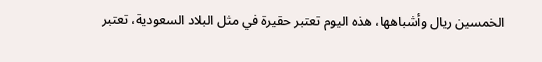الخمسين ريال وأشباهها، هذه اليوم تعتبر حقيرة في مثل البلاد السعودية، تعتبر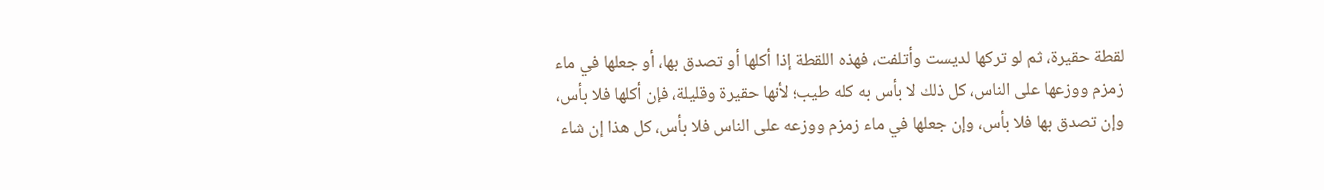لقطة حقيرة، ثم لو تركها لديست وأتلفت، فهذه اللقطة إذا أكلها أو تصدق بها، أو جعلها في ماء زمزم ووزعها على الناس، كل ذلك لا بأس به كله طيب؛ لأنها حقيرة وقليلة، فإن أكلها فلا بأس، وإن تصدق بها فلا بأس، وإن جعلها في ماء زمزم ووزعه على الناس فلا بأس، كل هذا إن شاء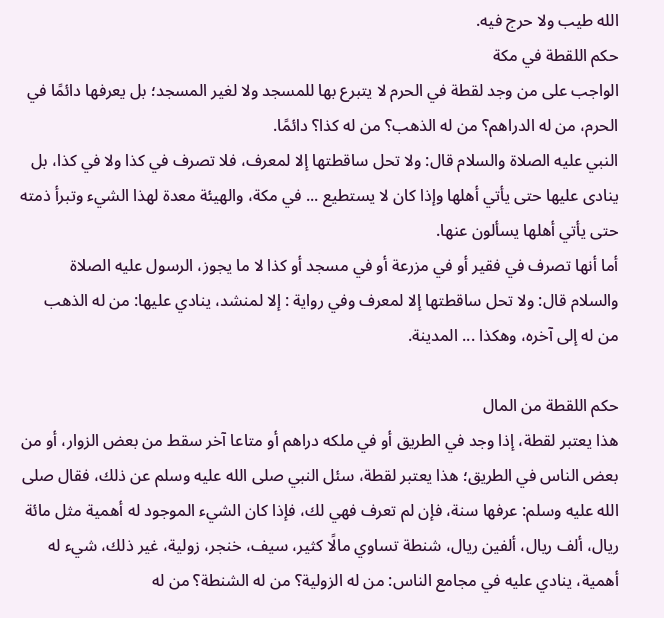الله طيب ولا حرج فيه.
حكم اللقطة في مكة
الواجب على من وجد لقطة في الحرم لا يتبرع بها للمسجد ولا لغير المسجد؛ بل يعرفها دائمًا في الحرم، من له الدراهم؟ من له الذهب؟ من له كذا؟ دائمًا.
النبي عليه الصلاة والسلام قال: ولا تحل ساقطتها إلا لمعرف، فلا تصرف في كذا ولا في كذا، بل ينادى عليها حتى يأتي أهلها وإذا كان لا يستطيع ... في مكة، والهيئة معدة لهذا الشيء وتبرأ ذمته حتى يأتي أهلها يسألون عنها.
أما أنها تصرف في فقير أو في مزرعة أو في مسجد أو كذا لا ما يجوز، الرسول عليه الصلاة والسلام قال: ولا تحل ساقطتها إلا لمعرف وفي رواية : إلا لمنشد، ينادي عليها: من له الذهب من له إلى آخره، وهكذا ... المدينة.

حكم اللقطة من المال
هذا يعتبر لقطة، إذا وجد في الطريق أو في ملكه دراهم أو متاعا آخر سقط من بعض الزوار، أو من بعض الناس في الطريق؛ هذا يعتبر لقطة، سئل النبي صلى الله عليه وسلم عن ذلك، فقال صلى الله عليه وسلم: عرفها سنة، فإن لم تعرف فهي لك، فإذا كان الشيء الموجود له أهمية مثل مائة ريال، ألف ريال، ألفين ريال، شنطة تساوي مالًا كثير، سيف، خنجر، زولية، غير ذلك، شيء له أهمية، ينادي عليه في مجامع الناس: من له الزولية؟ من له الشنطة؟ من له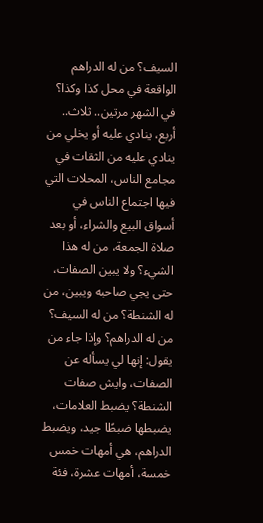السيف؟ من له الدراهم الواقعة في محل كذا وكذا؟ في الشهر مرتين.. ثلاث.. أربع، ينادي عليه أو يخلي من ينادي عليه من الثقات في مجامع الناس، المحلات التي فيها اجتماع الناس في أسواق البيع والشراء، أو بعد صلاة الجمعة، من له هذا الشيء؟ ولا يبين الصفات، حتى يجي صاحبه ويبين، من له الشنطة؟ من له السيف؟ من له الدراهم؟ وإذا جاء من يقول: إنها لي يسأله عن الصفات، وايش صفات الشنطة؟ يضبط العلامات، يضبطها ضبطًا جيد، ويضبط الدراهم، هي أمهات خمس خمسة، أمهات عشرة، فئة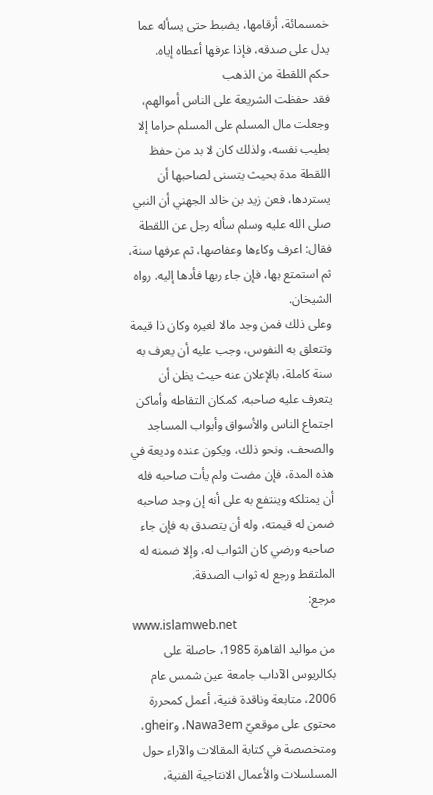خمسمائة، أرقامها، يضبط حتى يسأله عما يدل على صدقه، فإذا عرفها أعطاه إياه.
حكم اللقطة من الذهب
فقد حفظت الشريعة على الناس أموالهم، وجعلت مال المسلم على المسلم حراما إلا بطيب نفسه، ولذلك كان لا بد من حفظ اللقطة مدة بحيث يتسنى لصاحبها أن يستردها، فعن زيد بن خالد الجهني أن النبي صلى الله عليه وسلم سأله رجل عن اللقطة فقال: اعرف وكاءها وعفاصها، ثم عرفها سنة، ثم استمتع بها، فإن جاء ربها فأدها إليه. رواه الشيخان.
وعلى ذلك فمن وجد مالا لغيره وكان ذا قيمة وتتعلق به النفوس، وجب عليه أن يعرف به سنة كاملة، بالإعلان عنه حيث يظن أن يتعرف عليه صاحبه، كمكان التقاطه وأماكن اجتماع الناس والأسواق وأبواب المساجد والصحف، ونحو ذلك، ويكون عنده وديعة في هذه المدة، فإن مضت ولم يأت صاحبه فله أن يمتلكه وينتفع به على أنه إن وجد صاحبه ضمن له قيمته، وله أن يتصدق به فإن جاء صاحبه ورضي كان الثواب له، وإلا ضمنه له الملتقط ورجع له ثواب الصدقة.
مرجع:
www.islamweb.net
من مواليد القاهرة 1985، حاصلة على بكالريوس الآداب جامعة عين شمس عام 2006، متابعة وناقدة فنية، أعمل كمحررة محتوى على موقعيّ Nawa3em، وgheir، ومتخصصة في كتابة المقالات والآراء حول المسلسلات والأعمال الانتاجية الفنية،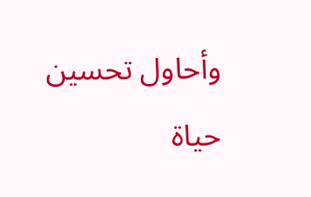وأحاول تحسين حياة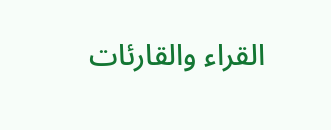القراء والقارئات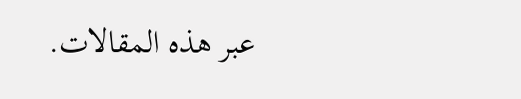عبر هذه المقالات.